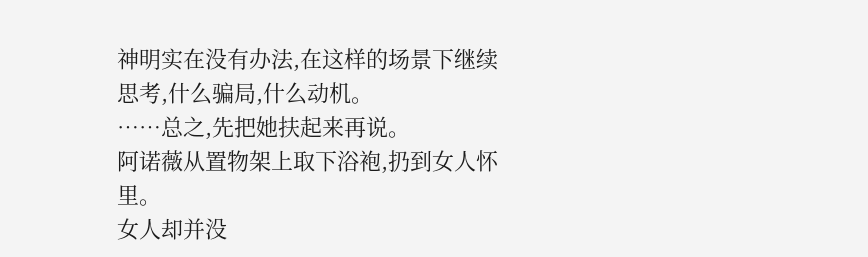神明实在没有办法,在这样的场景下继续思考,什么骗局,什么动机。
……总之,先把她扶起来再说。
阿诺薇从置物架上取下浴袍,扔到女人怀里。
女人却并没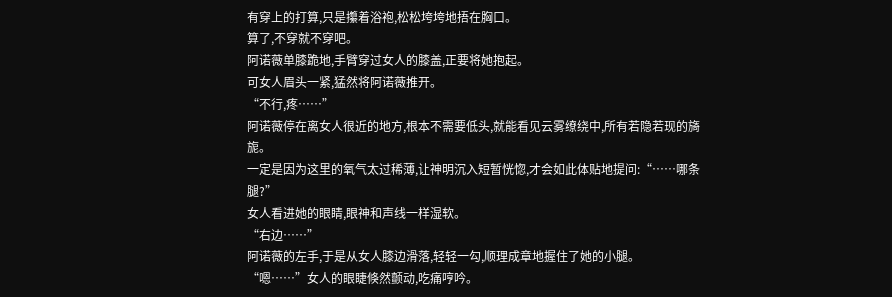有穿上的打算,只是攥着浴袍,松松垮垮地捂在胸口。
算了,不穿就不穿吧。
阿诺薇单膝跪地,手臂穿过女人的膝盖,正要将她抱起。
可女人眉头一紧,猛然将阿诺薇推开。
“不行,疼……”
阿诺薇停在离女人很近的地方,根本不需要低头,就能看见云雾缭绕中,所有若隐若现的旖旎。
一定是因为这里的氧气太过稀薄,让神明沉入短暂恍惚,才会如此体贴地提问:“……哪条腿?”
女人看进她的眼睛,眼神和声线一样湿软。
“右边……”
阿诺薇的左手,于是从女人膝边滑落,轻轻一勾,顺理成章地握住了她的小腿。
“嗯……”女人的眼睫倏然颤动,吃痛哼吟。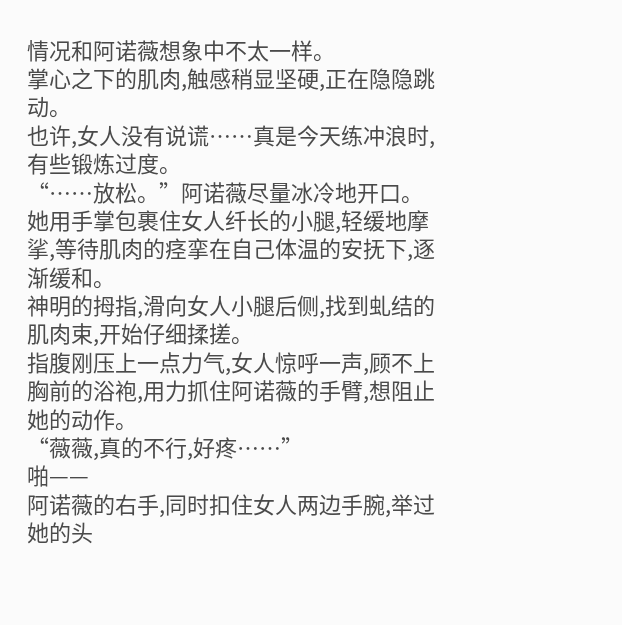情况和阿诺薇想象中不太一样。
掌心之下的肌肉,触感稍显坚硬,正在隐隐跳动。
也许,女人没有说谎……真是今天练冲浪时,有些锻炼过度。
“……放松。”阿诺薇尽量冰冷地开口。
她用手掌包裹住女人纤长的小腿,轻缓地摩挲,等待肌肉的痉挛在自己体温的安抚下,逐渐缓和。
神明的拇指,滑向女人小腿后侧,找到虬结的肌肉束,开始仔细揉搓。
指腹刚压上一点力气,女人惊呼一声,顾不上胸前的浴袍,用力抓住阿诺薇的手臂,想阻止她的动作。
“薇薇,真的不行,好疼……”
啪——
阿诺薇的右手,同时扣住女人两边手腕,举过她的头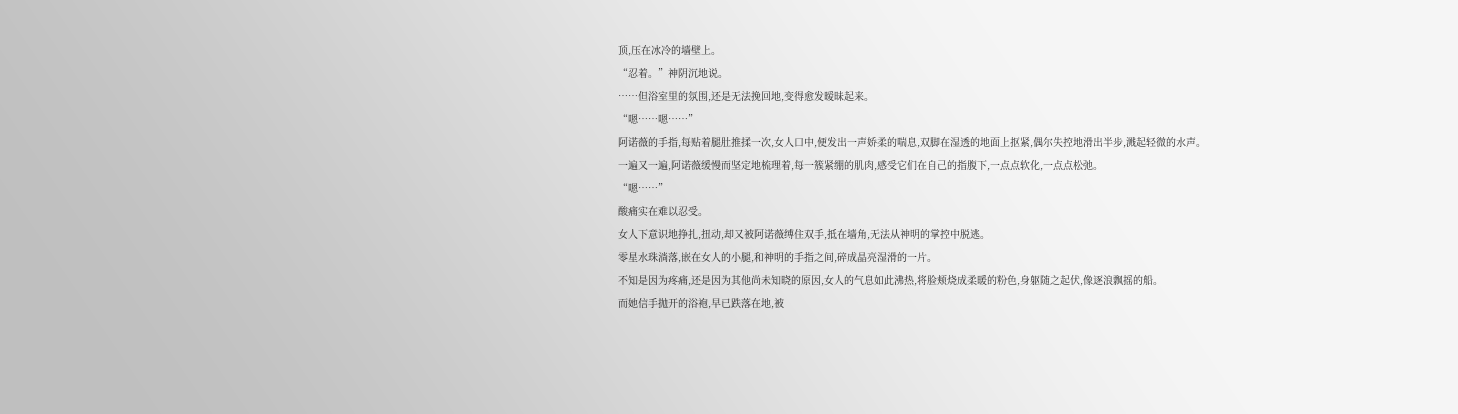顶,压在冰冷的墙壁上。
“忍着。”神阴沉地说。
……但浴室里的氛围,还是无法挽回地,变得愈发暧昧起来。
“嗯……嗯……”
阿诺薇的手指,每贴着腿肚推揉一次,女人口中,便发出一声娇柔的喘息,双脚在湿透的地面上抠紧,偶尔失控地滑出半步,溅起轻微的水声。
一遍又一遍,阿诺薇缓慢而坚定地梳理着,每一簇紧绷的肌肉,感受它们在自己的指腹下,一点点软化,一点点松弛。
“嗯……”
酸痛实在难以忍受。
女人下意识地挣扎,扭动,却又被阿诺薇缚住双手,抵在墙角,无法从神明的掌控中脱逃。
零星水珠淌落,嵌在女人的小腿,和神明的手指之间,碎成晶亮湿滑的一片。
不知是因为疼痛,还是因为其他尚未知晓的原因,女人的气息如此沸热,将脸颊烧成柔暖的粉色,身躯随之起伏,像逐浪飘摇的船。
而她信手抛开的浴袍,早已跌落在地,被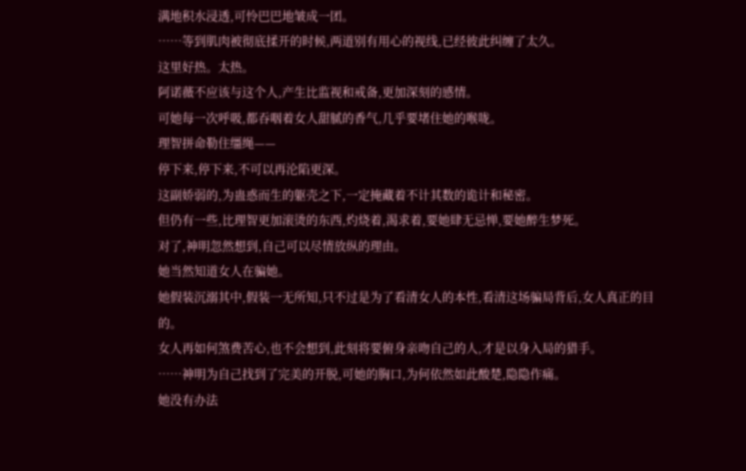满地积水浸透,可怜巴巴地皱成一团。
……等到肌肉被彻底揉开的时候,两道别有用心的视线,已经彼此纠缠了太久。
这里好热。太热。
阿诺薇不应该与这个人,产生比监视和戒备,更加深刻的感情。
可她每一次呼吸,都吞咽着女人甜腻的香气,几乎要堵住她的喉咙。
理智拼命勒住缰绳——
停下来,停下来,不可以再沦陷更深。
这副娇弱的,为蛊惑而生的躯壳之下,一定掩藏着不计其数的诡计和秘密。
但仍有一些,比理智更加滚烫的东西,灼烧着,渴求着,要她肆无忌惮,要她醉生梦死。
对了,神明忽然想到,自己可以尽情放纵的理由。
她当然知道女人在骗她。
她假装沉溺其中,假装一无所知,只不过是为了看清女人的本性,看清这场骗局背后,女人真正的目的。
女人再如何煞费苦心,也不会想到,此刻将要俯身亲吻自己的人,才是以身入局的猎手。
……神明为自己找到了完美的开脱,可她的胸口,为何依然如此酸楚,隐隐作痛。
她没有办法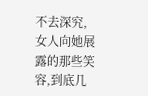不去深究,女人向她展露的那些笑容,到底几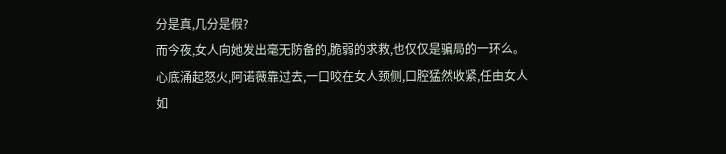分是真,几分是假?
而今夜,女人向她发出毫无防备的,脆弱的求救,也仅仅是骗局的一环么。
心底涌起怒火,阿诺薇靠过去,一口咬在女人颈侧,口腔猛然收紧,任由女人如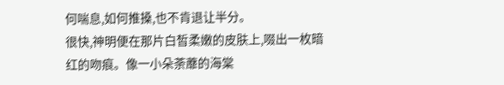何喘息,如何推搡,也不肯退让半分。
很快,神明便在那片白皙柔嫩的皮肤上,啜出一枚暗红的吻痕。像一小朵荼蘼的海棠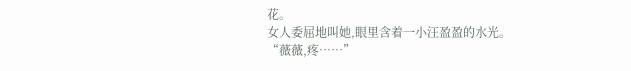花。
女人委屈地叫她,眼里含着一小汪盈盈的水光。“薇薇,疼……”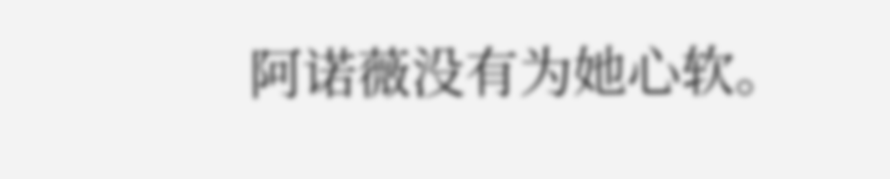阿诺薇没有为她心软。